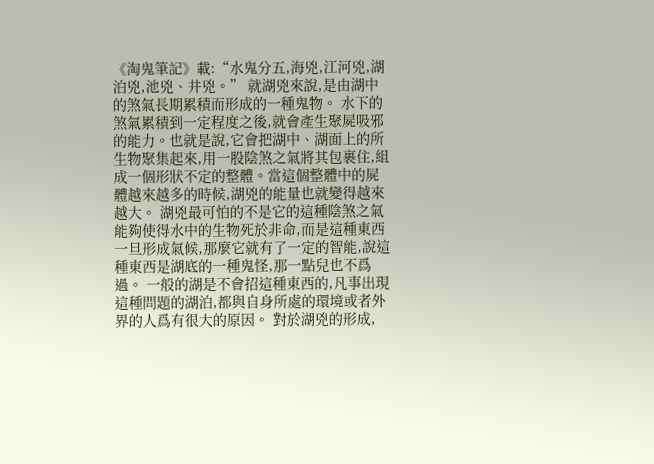《淘鬼筆記》載:“水鬼分五,海兇,江河兇,湖泊兇,池兇、井兇。” 就湖兇來說,是由湖中的煞氣長期累積而形成的一種鬼物。 水下的煞氣累積到一定程度之後,就會產生聚屍吸邪的能力。也就是說,它會把湖中、湖面上的所生物聚集起來,用一股陰煞之氣將其包裹住,組成一個形狀不定的整體。當這個整體中的屍體越來越多的時候,湖兇的能量也就變得越來越大。 湖兇最可怕的不是它的這種陰煞之氣能夠使得水中的生物死於非命,而是這種東西一旦形成氣候,那麼它就有了一定的智能,說這種東西是湖底的一種鬼怪,那一點兒也不爲過。 一般的湖是不會招這種東西的,凡事出現這種問題的湖泊,都與自身所處的環境或者外界的人爲有很大的原因。 對於湖兇的形成,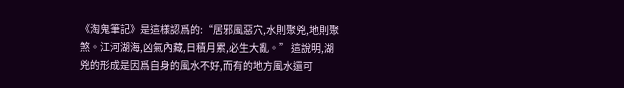《淘鬼筆記》是這樣認爲的:“居邪風惡穴,水則聚兇,地則聚煞。江河湖海,凶氣內藏,日積月累,必生大亂。” 這說明,湖兇的形成是因爲自身的風水不好,而有的地方風水還可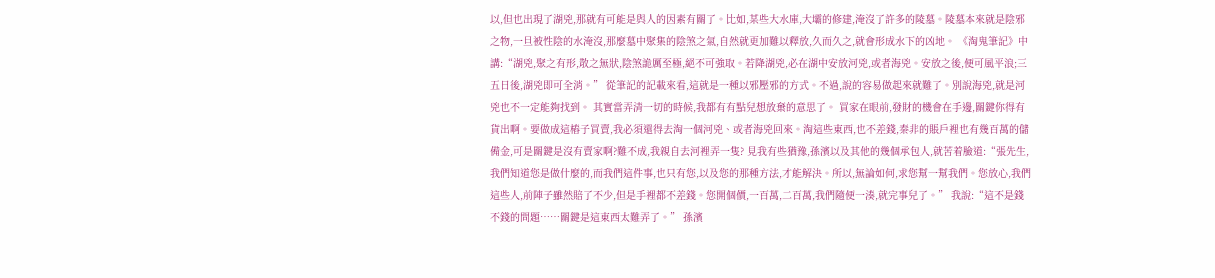以,但也出現了湖兇,那就有可能是與人的因素有關了。比如,某些大水庫,大壩的修建,淹沒了許多的陵墓。陵墓本來就是陰邪之物,一旦被性陰的水淹沒,那麼墓中聚集的陰煞之氣,自然就更加難以釋放,久而久之,就會形成水下的凶地。 《淘鬼筆記》中講:“湖兇,聚之有形,散之無狀,陰煞詭厲至極,絕不可強取。若降湖兇,必在湖中安放河兇,或者海兇。安放之後,便可風平浪;三五日後,湖兇即可全消。” 從筆記的記載來看,這就是一種以邪壓邪的方式。不過,說的容易做起來就難了。別說海兇,就是河兇也不一定能夠找到。 其實當弄清一切的時候,我都有有點兒想放棄的意思了。 買家在眼前,發財的機會在手邊,關鍵你得有貨出啊。要做成這樁子買賣,我必須還得去淘一個河兇、或者海兇回來。淘這些東西,也不差錢,秦非的賬戶裡也有幾百萬的儲備金,可是關鍵是沒有賣家啊?難不成,我親自去河裡弄一隻? 見我有些猶豫,孫濱以及其他的幾個承包人,就苦着臉道:“張先生,我們知道您是做什麼的,而我們這件事,也只有您,以及您的那種方法,才能解決。所以,無論如何,求您幫一幫我們。您放心,我們這些人,前陣子雖然賠了不少,但是手裡都不差錢。您開個價,一百萬,二百萬,我們隨便一湊,就完事兒了。” 我說:“這不是錢不錢的問題……關鍵是這東西太難弄了。” 孫濱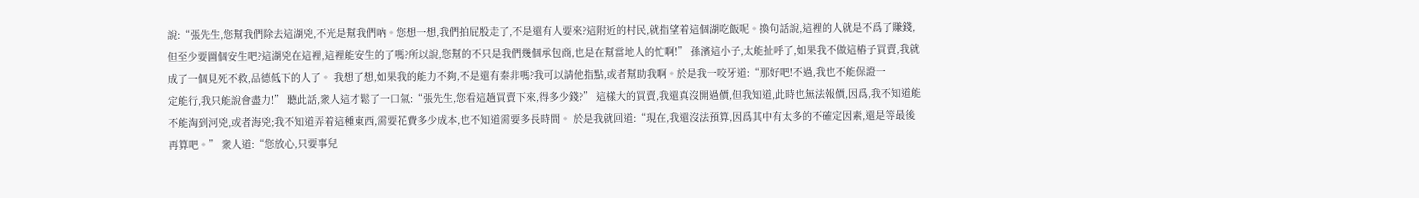說:“張先生,您幫我們除去這湖兇,不光是幫我們吶。您想一想,我們拍屁股走了,不是還有人要來?這附近的村民,就指望着這個湖吃飯呢。換句話說,這裡的人就是不爲了賺錢,但至少要圖個安生吧?這湖兇在這裡,這裡能安生的了嗎?所以說,您幫的不只是我們幾個承包商,也是在幫當地人的忙啊!” 孫濱這小子,太能扯呼了,如果我不做這樁子買賣,我就成了一個見死不救,品德低下的人了。 我想了想,如果我的能力不夠,不是還有秦非嗎?我可以請他指點,或者幫助我啊。於是我一咬牙道:“那好吧!不過,我也不能保證一
定能行,我只能說會盡力!” 聽此話,衆人這才鬆了一口氣:“張先生,您看這趟買賣下來,得多少錢?” 這樣大的買賣,我還真沒開過價,但我知道,此時也無法報價,因爲,我不知道能不能淘到河兇,或者海兇;我不知道弄着這種東西,需要花費多少成本,也不知道需要多長時間。 於是我就回道:“現在,我還沒法預算,因爲其中有太多的不確定因素,還是等最後再算吧。” 衆人道:“您放心,只要事兒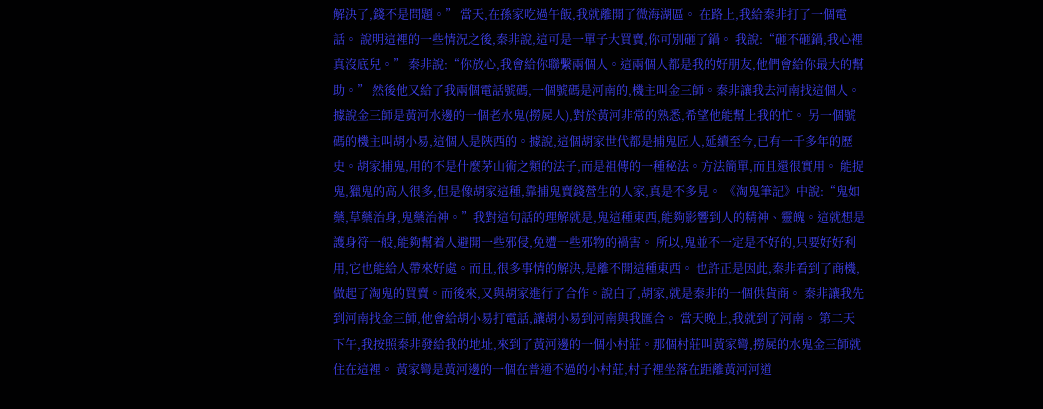解決了,錢不是問題。” 當天,在孫家吃過午飯,我就離開了微海湖區。 在路上,我給秦非打了一個電話。 說明這裡的一些情況之後,秦非說,這可是一單子大買賣,你可別砸了鍋。 我說:“砸不砸鍋,我心裡真沒底兒。” 秦非說:“你放心,我會給你聯繫兩個人。這兩個人都是我的好朋友,他們會給你最大的幫助。” 然後他又給了我兩個電話號碼,一個號碼是河南的,機主叫金三師。秦非讓我去河南找這個人。據說金三師是黃河水邊的一個老水鬼(撈屍人),對於黃河非常的熟悉,希望他能幫上我的忙。 另一個號碼的機主叫胡小易,這個人是陝西的。據說,這個胡家世代都是捕鬼匠人,延續至今,已有一千多年的歷史。胡家捕鬼,用的不是什麼茅山術之類的法子,而是祖傳的一種秘法。方法簡單,而且還很實用。 能捉鬼,獵鬼的高人很多,但是像胡家這種,靠捕鬼賣錢營生的人家,真是不多見。 《淘鬼筆記》中說:“鬼如藥,草藥治身,鬼藥治神。”我對這句話的理解就是,鬼這種東西,能夠影響到人的精神、靈魄。這就想是護身符一般,能夠幫着人避開一些邪侵,免遭一些邪物的禍害。 所以,鬼並不一定是不好的,只要好好利用,它也能給人帶來好處。而且,很多事情的解決,是離不開這種東西。 也許正是因此,秦非看到了商機,做起了淘鬼的買賣。而後來,又與胡家進行了合作。說白了,胡家,就是秦非的一個供貨商。 秦非讓我先到河南找金三師,他會給胡小易打電話,讓胡小易到河南與我匯合。 當天晚上,我就到了河南。 第二天下午,我按照秦非發給我的地址,來到了黃河邊的一個小村莊。那個村莊叫黃家彎,撈屍的水鬼金三師就住在這裡。 黃家彎是黃河邊的一個在普通不過的小村莊,村子裡坐落在距離黃河河道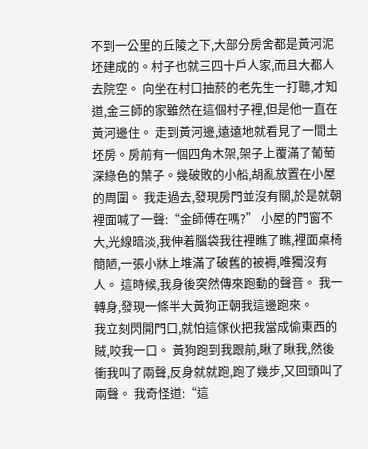不到一公里的丘陵之下,大部分房舍都是黃河泥坯建成的。村子也就三四十戶人家,而且大都人去院空。 向坐在村口抽菸的老先生一打聽,才知道,金三師的家雖然在這個村子裡,但是他一直在黃河邊住。 走到黃河邊,遠遠地就看見了一間土坯房。房前有一個四角木架,架子上覆滿了葡萄深綠色的葉子。幾破敗的小船,胡亂放置在小屋的周圍。 我走過去,發現房門並沒有關,於是就朝裡面喊了一聲:“金師傅在嗎?” 小屋的門窗不大,光線暗淡,我伸着腦袋我往裡瞧了瞧,裡面桌椅簡陋,一張小牀上堆滿了破舊的被褥,唯獨沒有人。 這時候,我身後突然傳來跑動的聲音。 我一轉身,發現一條半大黃狗正朝我這邊跑來。
我立刻閃開門口,就怕這傢伙把我當成偷東西的賊,咬我一口。 黃狗跑到我跟前,瞅了瞅我,然後衝我叫了兩聲,反身就就跑,跑了幾步,又回頭叫了兩聲。 我奇怪道:“這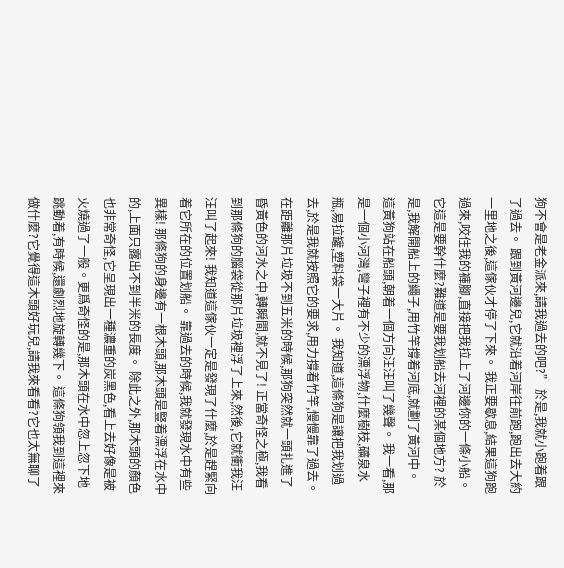狗不會是老金派來,請我過去的吧?” 於是,我就小跑着跟了過去。 跟到黃河邊兒,它就沿着河岸往前跑,跑出去大約一里地之後,這傢伙才停了下來。 我正要歇息,結果這狗跑過來,咬住我的褲腳,直接把我拉上了河邊你的一條小船。 它這是要幹什麼?難道是要我划船去河裡的某個地方? 於是,我解開船上的繩子,用竹竿撐着河底,就劃了黃河中。 這黃狗站在船頭,朝着一個方向汪汪叫了幾聲。 我一看,那是一個小河灣,彎子裡有不少的漂浮物,什麼樹枝,礦泉水瓶,易拉罐,塑料袋一大片。 我知道,這條狗是讓把我划過去,於是我就按照它的要求,用力撐着竹竿,慢慢靠了過去。 在距離那片垃圾不到五米的時候,那狗突然就一頭扎進了昏黃色的河水之中,轉瞬間,就不見了! 正當奇怪之極,我看到那條狗的腦袋從那片垃圾裡浮了上來,然後,它就衝我汪汪叫了起來! 我知道這傢伙一定是發現了什麼,於是趕緊向着它所在的位置划船。 靠過去的時候,我就發現水中有些異樣! 那條狗的身邊有一根木頭,那木頭是豎着漂浮在水中的,上面只露出不到半米的長度。 除此之外,那木頭的顏色也非常奇怪,它呈現出一種濃重的炭黑色,看上去好像是被火燒過了一般。更爲奇怪的是,那木頭在水中忽上忽下地跳動着,有時候,還劇烈地旋轉幾下。 這條狗領我到這裡來做什麼?它覺得這木頭好玩兒,請我來看看?它也太無聊了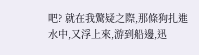吧? 就在我驚疑之際,那條狗扎進水中,又浮上來,游到船邊,迅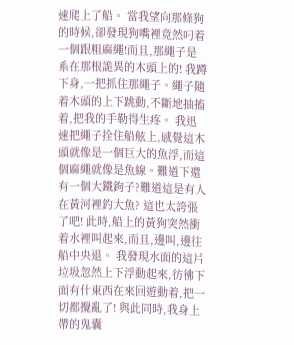速爬上了船。 當我望向那條狗的時候,卻發現狗嘴裡竟然叼着一個跟粗麻繩!而且,那繩子是系在那根詭異的木頭上的! 我蹲下身,一把抓住那繩子。繩子隨着木頭的上下跳動,不斷地抽搐着,把我的手勒得生疼。 我迅速把繩子拴住船舷上,感覺這木頭就像是一個巨大的魚浮,而這個麻繩就像是魚線。難道下還有一個大鐵鉤子?難道這是有人在黃河裡釣大魚? 這也太誇張了吧! 此時,船上的黃狗突然衝着水裡叫起來,而且,邊叫,邊往船中央退。 我發現水面的這片垃圾忽然上下浮動起來,彷彿下面有什東西在來回遊動着,把一切都攪亂了! 與此同時,我身上帶的鬼囊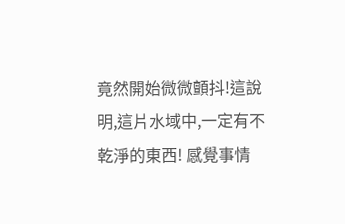竟然開始微微顫抖!這說明,這片水域中,一定有不乾淨的東西! 感覺事情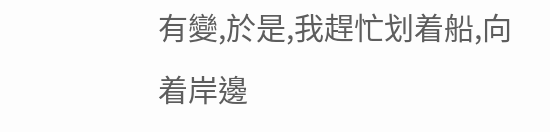有變,於是,我趕忙划着船,向着岸邊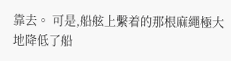靠去。 可是,船舷上繫着的那根麻繩極大地降低了船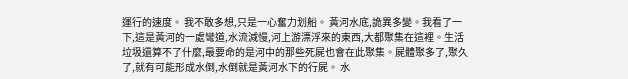運行的速度。 我不敢多想,只是一心奮力划船。 黃河水底,詭異多變。我看了一下,這是黃河的一處彎道,水流減慢,河上游漂浮來的東西,大都聚集在這裡。生活垃圾還算不了什麼,最要命的是河中的那些死屍也會在此聚集。屍體聚多了,聚久了,就有可能形成水倒,水倒就是黃河水下的行屍。 水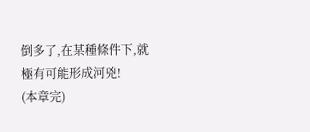倒多了,在某種條件下,就極有可能形成河兇!
(本章完)